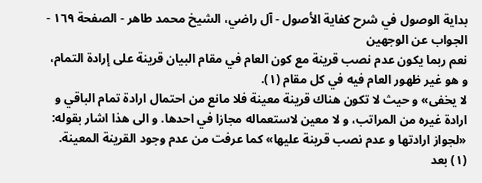بداية الوصول في شرح كفاية الأصول - آل راضي، الشيخ محمد طاهر - الصفحة ١٦٩ - الجواب عن الوجهين
نعم ربما يكون عدم نصب قرينة مع كون العام في مقام البيان قرينة على إرادة التمام، و هو غير ظهور العام فيه في كل مقام (١).
لا يخفى» و حيث لا تكون هناك قرينة معينة فلا مانع من احتمال ارادة تمام الباقي و ارادة غيره من المراتب، و لا معين لاستعماله مجازا في احدها. و الى هذا اشار بقوله: «لجواز ارادتها و عدم نصب قرينة عليها» كما عرفت من عدم وجود القرينة المعينة.
(١) بعد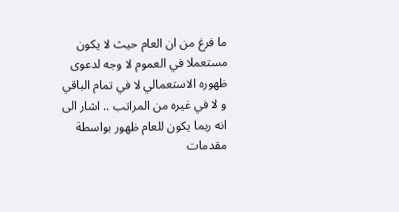ما فرغ من ان العام حيث لا يكون مستعملا في العموم لا وجه لدعوى ظهوره الاستعمالي لا في تمام الباقي و لا في غيره من المراتب .. اشار الى انه ربما يكون للعام ظهور بواسطة مقدمات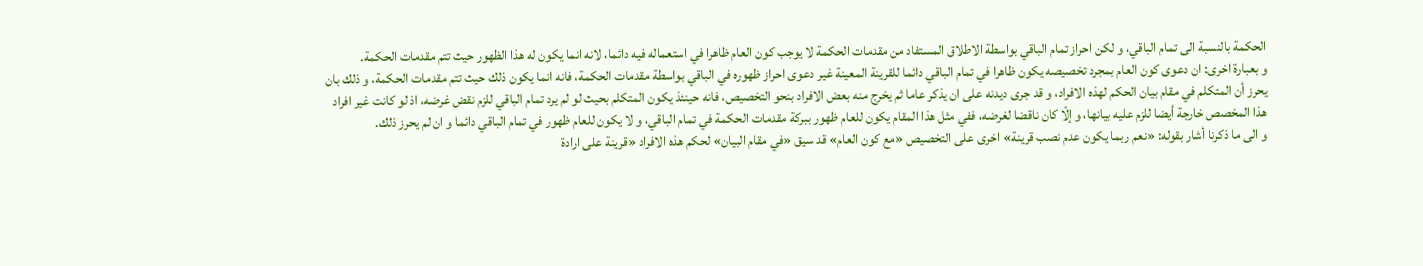الحكمة بالنسبة الى تمام الباقي، و لكن احراز تمام الباقي بواسطة الاطلاق المستفاد من مقدمات الحكمة لا يوجب كون العام ظاهرا في استعماله فيه دائما، لانه انما يكون له هذا الظهور حيث تتم مقدمات الحكمة.
و بعبارة اخرى: ان دعوى كون العام بمجرد تخصيصه يكون ظاهرا في تمام الباقي دائما للقرينة المعينة غير دعوى احراز ظهوره في الباقي بواسطة مقدمات الحكمة، فانه انما يكون ذلك حيث تتم مقدمات الحكمة، و ذلك بان يحرز أن المتكلم في مقام بيان الحكم لهذه الافراد، و قد جرى ديدنه على ان يذكر عاما ثم يخرج منه بعض الافراد بنحو التخصيص، فانه حينئذ يكون المتكلم بحيث لو لم يرد تمام الباقي للزم نقض غرضه، اذ لو كانت غير افراد هذا المخصص خارجة أيضا للزم عليه بيانها، و إلّا كان ناقضا لغرضه، ففي مثل هذا المقام يكون للعام ظهور ببركة مقدمات الحكمة في تمام الباقي، و لا يكون للعام ظهور في تمام الباقي دائما و ان لم يحرز ذلك.
و الى ما ذكرنا أشار بقوله: «نعم ربما يكون عدم نصب قرينة» اخرى على التخصيص «مع كون العام» قد سيق «في مقام البيان» لحكم هذه الافراد «قرينة على ارادة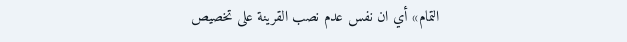التمام» أي ان نفس عدم نصب القرينة على تخصيص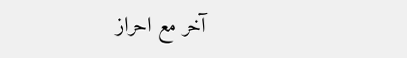آخر مع احراز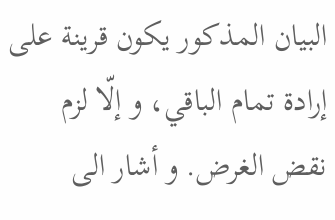البيان المذكور يكون قرينة على إرادة تمام الباقي، و إلّا لزم نقض الغرض. و أشار الى